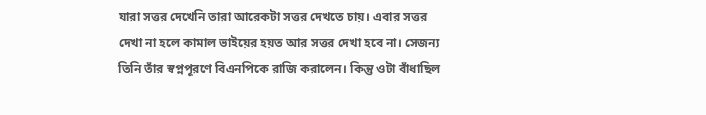যারা সত্তর দেখেনি তারা আরেকটা সত্তর দেখতে চায়। এবার সত্তর দেখা না হলে কামাল ভাইয়ের হয়ত আর সত্তর দেখা হবে না। সেজন্য তিনি তাঁর স্বপ্নপূরণে বিএনপিকে রাজি করালেন। কিন্তু ওটা বাঁধাছিল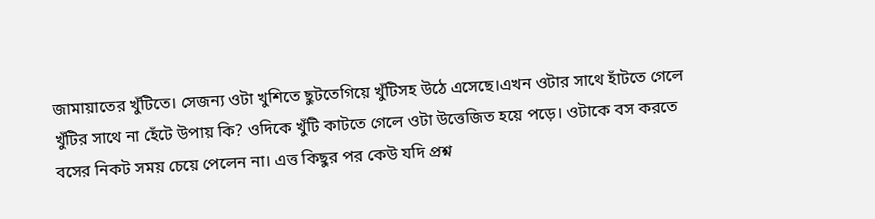জামায়াতের খুঁটিতে। সেজন্য ওটা খুশিতে ছুটতেগিয়ে খুঁটিসহ উঠে এসেছে।এখন ওটার সাথে হাঁটতে গেলে খুঁটির সাথে না হেঁটে উপায় কি? ওদিকে খুঁটি কাটতে গেলে ওটা উত্তেজিত হয়ে পড়ে। ওটাকে বস করতে বসের নিকট সময় চেয়ে পেলেন না। এত্ত কিছুর পর কেউ যদি প্রশ্ন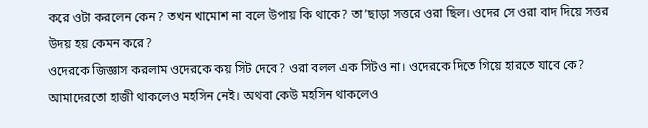করে ওটা করলেন কেন? তখন খামোশ না বলে উপায় কি থাকে? তা’ছাড়া সত্তরে ওরা ছিল। ওদের সে ওরা বাদ দিয়ে সত্তর উদয় হয় কেমন করে?
ওদেরকে জিজ্ঞাস করলাম ওদেরকে কয় সিট দেবে? ওরা বলল এক সিটও না। ওদেরকে দিতে গিয়ে হারতে যাবে কে? আমাদেরতো হাজী থাকলেও মহসিন নেই। অথবা কেউ মহসিন থাকলেও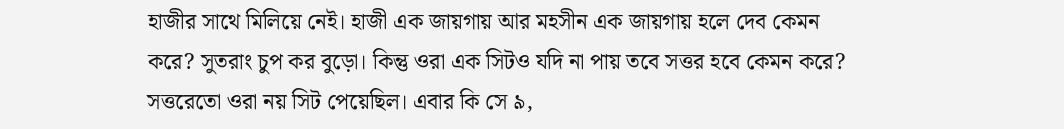হাজীর সাথে মিলিয়ে নেই। হাজী এক জায়গায় আর মহসীন এক জায়গায় হলে দেব কেমন করে? সুতরাং চুপ কর বুড়ো। কিন্তু ওরা এক সিটও যদি না পায় তবে সত্তর হবে কেমন করে? সত্তরেতো ওরা নয় সিট পেয়েছিল। এবার কি সে ৯,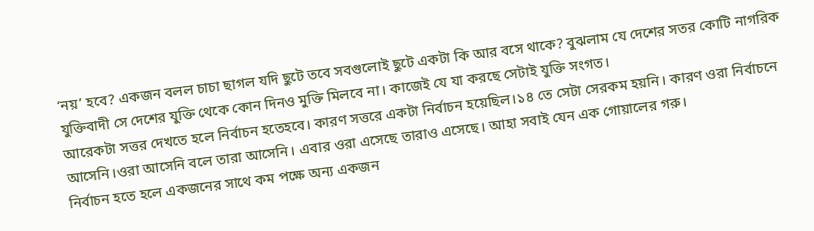‘নয়’ হবে? একজন বলল চাচা ছাগল যদি ছুটে তবে সবগুলোই ছুটে একটা কি আর বসে থাকে? বুঝলাম যে দেশের সতর কোটি নাগরিক যুক্তিবাদী সে দেশের যুক্তি থেকে কোন দিনও মুক্তি মিলবে না। কাজেই যে যা করছে সেটাই যুক্তি সংগত।
আরেকটা সত্তর দেখতে হলে নির্বাচন হতেহবে। কারণ সত্তরে একটা নির্বাচন হয়েছিল।১৪ তে সেটা সেরকম হয়নি। কারণ ওরা নির্বাচনে আসেনি।ওরা আসেনি বলে তারা আসেনি। এবার ওরা এসেছে তারাও এসেছে। আহা সবাই যেন এক গোয়ালের গরু।
নির্বাচন হতে হলে একজনের সাথে কম পক্ষে অন্য একজন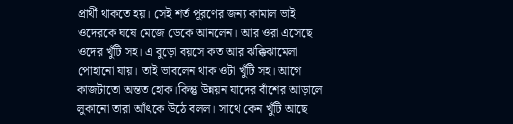প্রার্থী থাকতে হয়। সেই শর্ত পূরণের জন্য কামাল ভাই ওদেরকে ঘষে মেজে ডেকে আনলেন। আর ওরা এসেছে ওদের খুঁটি সহ। এ বুড়ো বয়সে কত আর ঝক্কিঝামেলা পোহানো যায়। তাই ভাবলেন থাক ওটা খুঁটি সহ। আগে কাজটাতো অন্তত হোক।কিন্তু উন্নয়ন যাদের বাঁশের আড়ালে লুকানো তারা আঁৎকে উঠে বলল। সাথে কেন খুঁটি আছে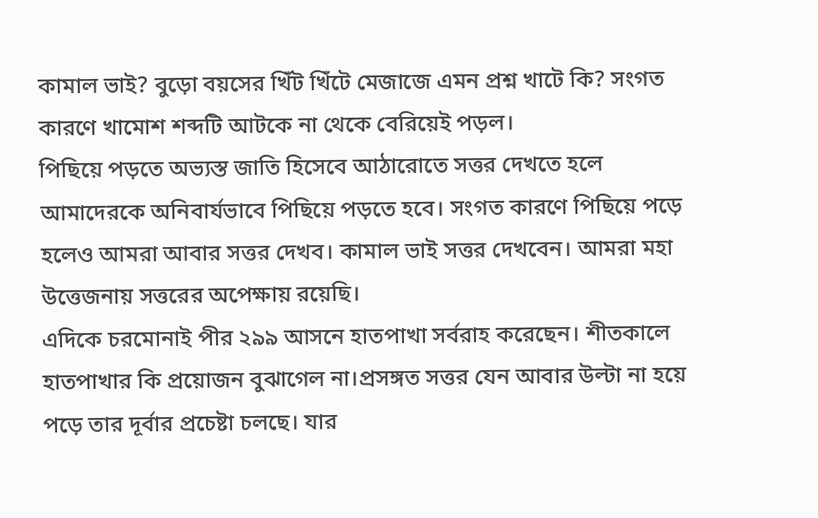কামাল ভাই? বুড়ো বয়সের খিঁট খিঁটে মেজাজে এমন প্রশ্ন খাটে কি? সংগত কারণে খামোশ শব্দটি আটকে না থেকে বেরিয়েই পড়ল।
পিছিয়ে পড়তে অভ্যস্ত জাতি হিসেবে আঠারোতে সত্তর দেখতে হলে আমাদেরকে অনিবার্যভাবে পিছিয়ে পড়তে হবে। সংগত কারণে পিছিয়ে পড়ে হলেও আমরা আবার সত্তর দেখব। কামাল ভাই সত্তর দেখবেন। আমরা মহা উত্তেজনায় সত্তরের অপেক্ষায় রয়েছি।
এদিকে চরমোনাই পীর ২৯৯ আসনে হাতপাখা সর্বরাহ করেছেন। শীতকালে হাতপাখার কি প্রয়োজন বুঝাগেল না।প্রসঙ্গত সত্তর যেন আবার উল্টা না হয়ে পড়ে তার দূর্বার প্রচেষ্টা চলছে। যার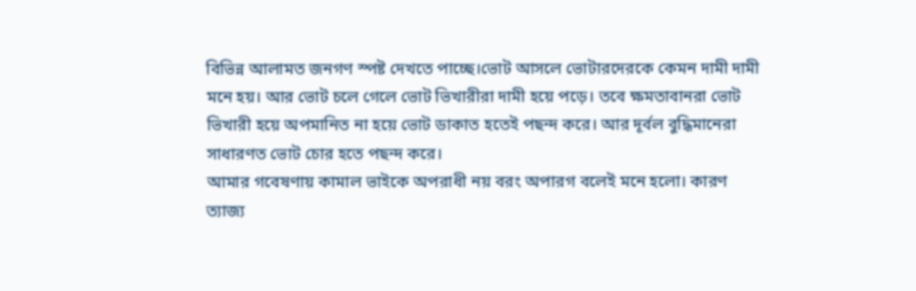বিভিন্ন আলামত জনগণ স্পষ্ট দেখতে পাচ্ছে।ভোট আসলে ভোটারদেরকে কেমন দামী দামী মনে হয়। আর ভোট চলে গেলে ভোট ভিখারীরা দামী হয়ে পড়ে। তবে ক্ষমতাবানরা ভোট ভিখারী হয়ে অপমানিত না হয়ে ভোট ডাকাত হতেই পছন্দ করে। আর দূর্বল বুদ্ধিমানেরা সাধারণত ভোট চোর হতে পছন্দ করে।
আমার গবেষণায় কামাল ভাইকে অপরাধী নয় বরং অপারগ বলেই মনে হলো। কারণ ত্যাজ্য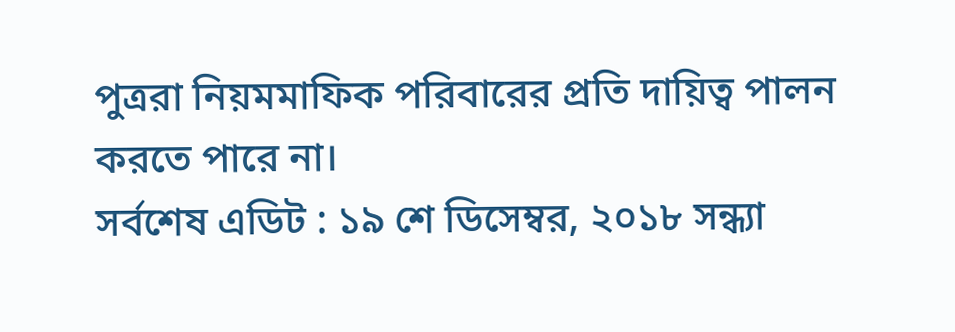পুত্ররা নিয়মমাফিক পরিবারের প্রতি দায়িত্ব পালন করতে পারে না।
সর্বশেষ এডিট : ১৯ শে ডিসেম্বর, ২০১৮ সন্ধ্যা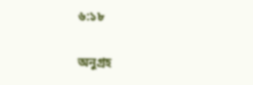৬:১৮

অনুগ্রহ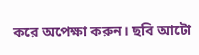করে অপেক্ষা করুন। ছবি আটো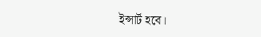ইন্সার্ট হবে।